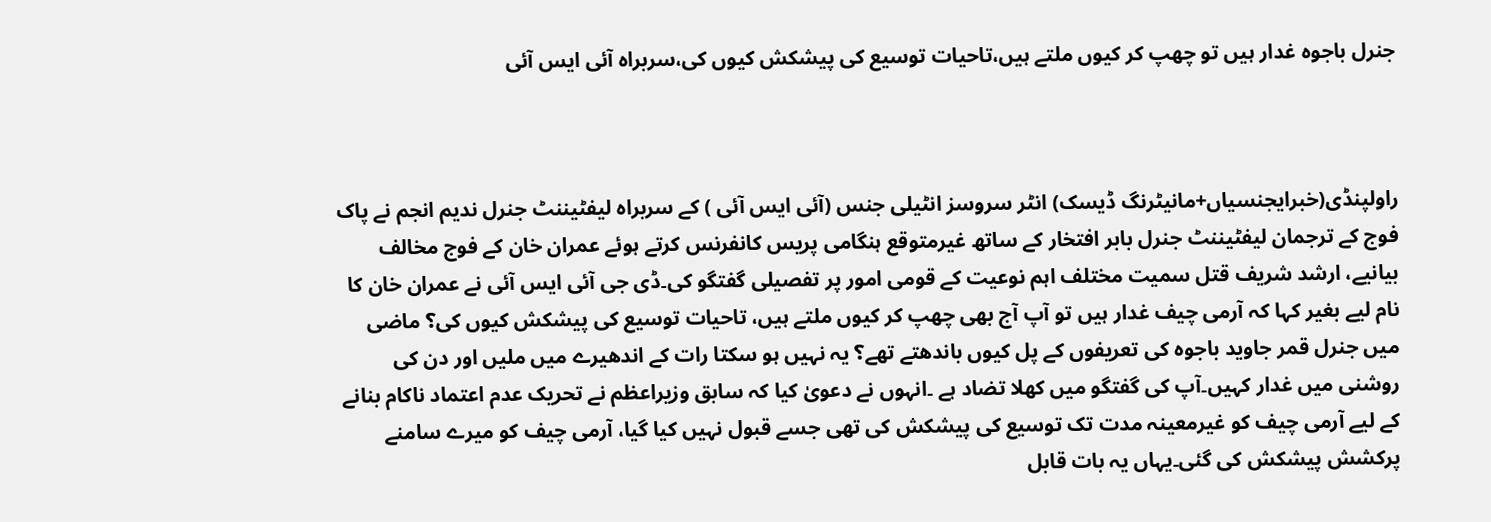جنرل باجوہ غدار ہیں تو چھپ کر کیوں ملتے ہیں،تاحیات توسیع کی پیشکش کیوں کی،سربراہ آئی ایس آئی



راولپنڈی(خبرایجنسیاں+مانیٹرنگ ڈیسک) انٹر سروسز انٹیلی جنس (آئی ایس آئی ) کے سربراہ لیفٹیننٹ جنرل ندیم انجم نے پاک فوج کے ترجمان لیفٹیننٹ جنرل بابر افتخار کے ساتھ غیرمتوقع ہنگامی پریس کانفرنس کرتے ہوئے عمران خان کے فوج مخالف بیانیے، ارشد شریف قتل سمیت مختلف اہم نوعیت کے قومی امور پر تفصیلی گفتگو کی۔ڈی جی آئی ایس آئی نے عمران خان کا نام لیے بغیر کہا کہ آرمی چیف غدار ہیں تو آپ آج بھی چھپ کر کیوں ملتے ہیں، تاحیات توسیع کی پیشکش کیوں کی؟ ماضی میں جنرل قمر جاوید باجوہ کی تعریفوں کے پل کیوں باندھتے تھے؟ یہ نہیں ہو سکتا رات کے اندھیرے میں ملیں اور دن کی روشنی میں غدار کہیں۔آپ کی گفتگو میں کھلا تضاد ہے ۔انہوں نے دعویٰ کیا کہ سابق وزیراعظم نے تحریک عدم اعتماد ناکام بنانے کے لیے آرمی چیف کو غیرمعینہ مدت تک توسیع کی پیشکش کی تھی جسے قبول نہیں کیا گیا، آرمی چیف کو میرے سامنے پرکشش پیشکش کی گئی۔یہاں یہ بات قابل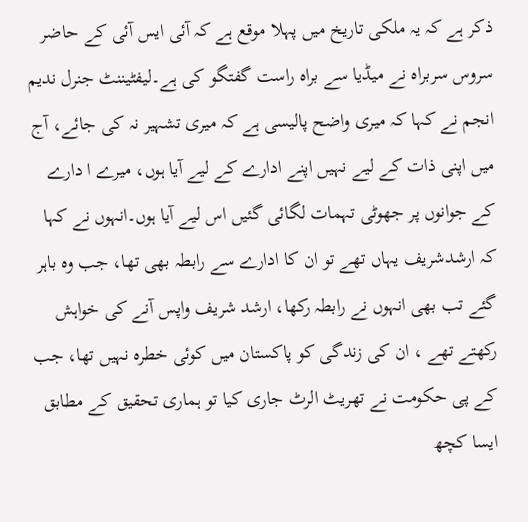ذکر ہے کہ یہ ملکی تاریخ میں پہلا موقع ہے کہ آئی ایس آئی کے حاضر سروس سربراہ نے میڈیا سے براہ راست گفتگو کی ہے۔لیفٹیننٹ جنرل ندیم انجم نے کہا کہ میری واضح پالیسی ہے کہ میری تشہیر نہ کی جائے، آج میں اپنی ذات کے لیے نہیں اپنے ادارے کے لیے آیا ہوں، میرے ا دارے کے جوانوں پر جھوٹی تہمات لگائی گئیں اس لیے آیا ہوں۔انہوں نے کہا کہ ارشدشریف یہاں تھے تو ان کا ادارے سے رابطہ بھی تھا، جب وہ باہر گئے تب بھی انہوں نے رابطہ رکھا، ارشد شریف واپس آنے کی خواہش رکھتے تھے ، ان کی زندگی کو پاکستان میں کوئی خطرہ نہیں تھا، جب کے پی حکومت نے تھریٹ الرٹ جاری کیا تو ہماری تحقیق کے مطابق ایسا کچھ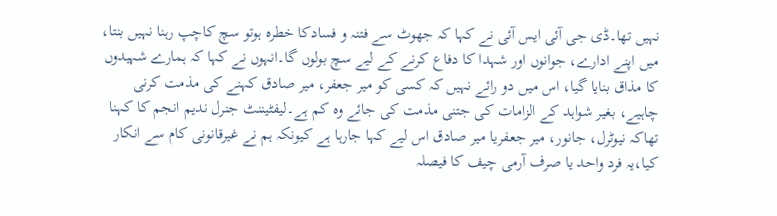نہیں تھا۔ڈی جی آئی ایس آئی نے کہا کہ جھوٹ سے فتنہ و فسادکا خطرہ ہوتو سچ کاچپ رہنا نہیں بنتا، میں اپنے ادارے، جوانوں اور شہدا کا دفاع کرنے کے لیے سچ بولوں گا۔انہوں نے کہا کہ ہمارے شہیدوں کا مذاق بنایا گیا، اس میں دو رائے نہیں کہ کسی کو میر جعفر، میر صادق کہنے کی مذمت کرنی چاہیے، بغیر شواہد کے الزامات کی جتنی مذمت کی جائے وہ کم ہے۔لیفٹیننٹ جنرل ندیم انجم کا کہنا تھاکہ نیوٹرل، جانور، میر جعفریا میر صادق اس لیے کہا جارہا ہے کیونکہ ہم نے غیرقانونی کام سے انکار کیا،یہ فرد واحد یا صرف آرمی چیف کا فیصلہ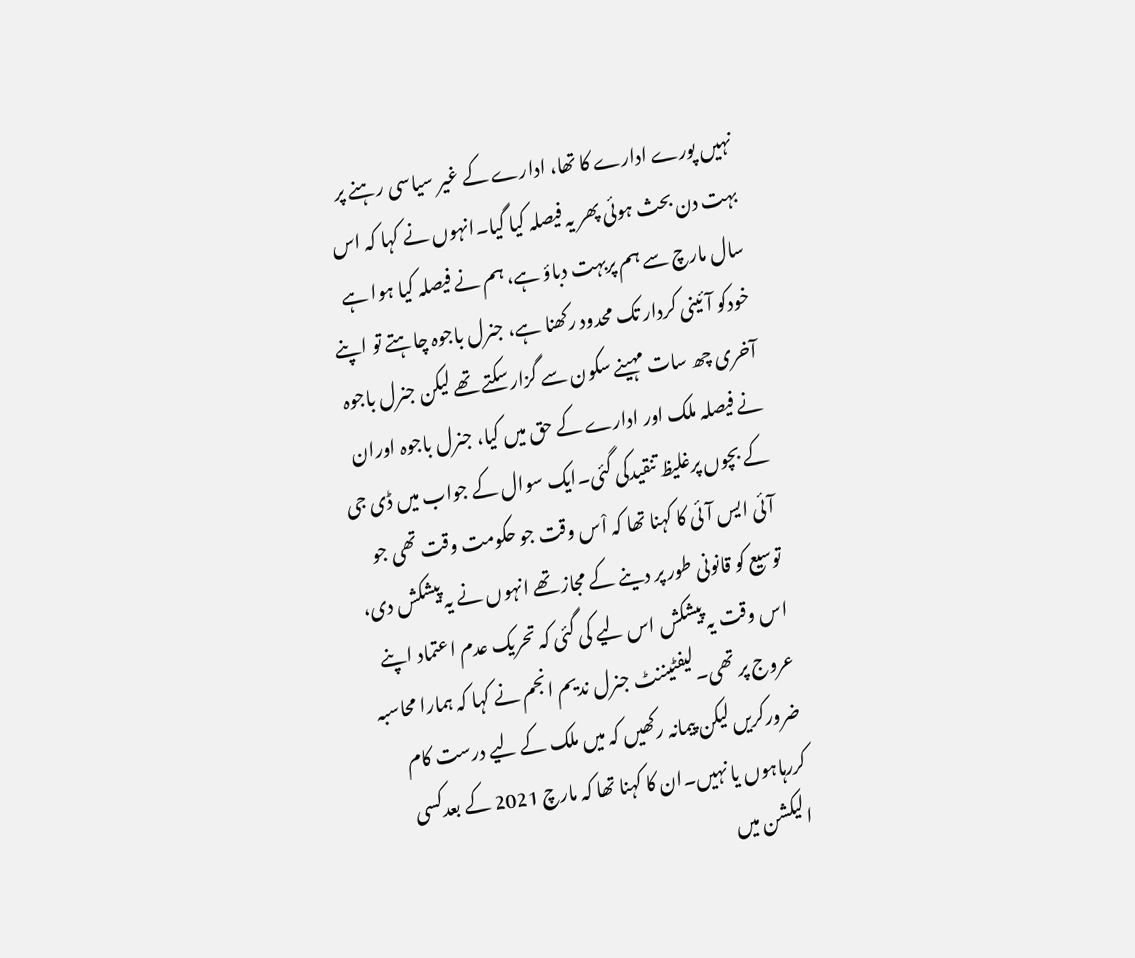نہیں پورے ادارے کا تھا، ادارے کے غیر سیاسی رہنے پر بہت دن بحث ہوئی پھر یہ فیصلہ کیا گیا۔انہوں نے کہا کہ اس سال مارچ سے ہم پربہت دباؤ ہے، ہم نے فیصلہ کیا ہوا ہے خودکو آئینی کردار تک محدود رکھنا ہے، جنرل باجوہ چاہتے تو اپنے آخری چھ سات مہینے سکون سے گزارسکتے تھے لیکن جنرل باجوہ نے فیصلہ ملک اور ادارے کے حق میں کیا، جنرل باجوہ اوران کے بچوں پرغلیظ تنقیدکی گئی۔ایک سوال کے جواب میں ڈی جی آئی ایس آئی کا کہنا تھا کہ اْس وقت جو حکومت وقت تھی جو توسیع کو قانونی طور پر دینے کے مجاز تھے انہوں نے یہ پیشکش دی، اس وقت یہ پیشکش اس لیے کی گئی کہ تحریک عدم اعتماد اپنے عروج پر تھی۔لیفٹیننٹ جنرل ندیم انجم نے کہا کہ ہمارا محاسبہ ضرورکریں لیکن پیمانہ رکھیں کہ میں ملک کے لیے درست کام کررہاہوں یا نہیں۔ان کا کہنا تھا کہ مارچ 2021 کے بعدکسی الیکشن میں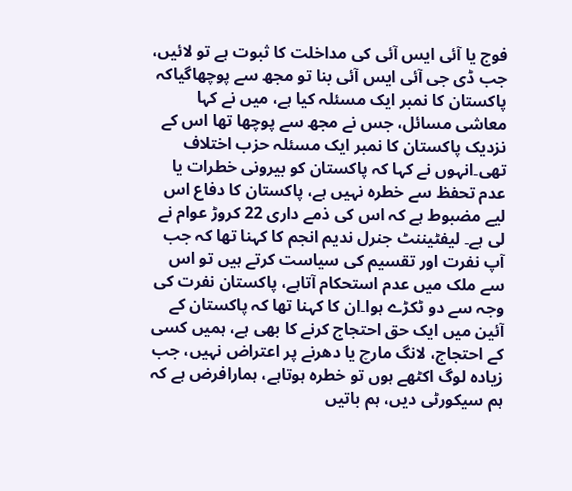فوج یا آئی ایس آئی کی مداخلت کا ثبوت ہے تو لائیں، جب ڈی جی آئی ایس آئی بنا تو مجھ سے پوچھاگیاکہ پاکستان کا نمبر ایک مسئلہ کیا ہے، میں نے کہا معاشی مسائل، جس نے مجھ سے پوچھا تھا اس کے نزدیک پاکستان کا نمبر ایک مسئلہ حزب اختلاف تھی۔انہوں نے کہا کہ پاکستان کو بیرونی خطرات یا عدم تحفظ سے خطرہ نہیں ہے، پاکستان کا دفاع اس لیے مضبوط ہے کہ اس کی ذمے داری 22 کروڑ عوام نے لی ہے۔ لیفٹیننٹ جنرل ندیم انجم کا کہنا تھا کہ جب آپ نفرت اور تقسیم کی سیاست کرتے ہیں تو اس سے ملک میں عدم استحکام آتاہے، پاکستان نفرت کی وجہ سے دو ٹکڑے ہوا۔ان کا کہنا تھا کہ پاکستان کے آئین میں ایک حق احتجاج کرنے کا بھی ہے، ہمیں کسی کے احتجاج، لانگ مارچ یا دھرنے پر اعتراض نہیں، جب زیادہ لوگ اکٹھے ہوں تو خطرہ ہوتاہے، ہمارافرض ہے کہ ہم سیکورٹی دیں، ہم باتیں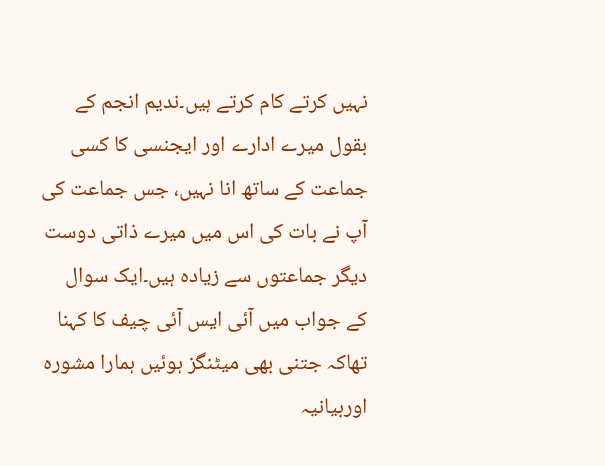نہیں کرتے کام کرتے ہیں۔ندیم انجم کے بقول میرے ادارے اور ایجنسی کا کسی جماعت کے ساتھ انا نہیں، جس جماعت کی آپ نے بات کی اس میں میرے ذاتی دوست دیگر جماعتوں سے زیادہ ہیں۔ایک سوال کے جواب میں آئی ایس آئی چیف کا کہنا تھاکہ جتنی بھی میٹنگز ہوئیں ہمارا مشورہ اوربیانیہ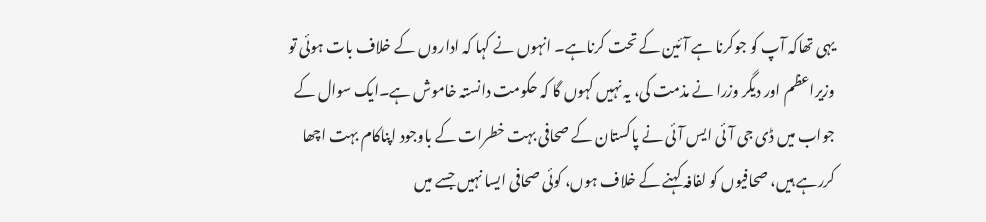یہی تھاکہ آپ کو جوکرنا ہے آئین کے تحت کرناہے۔ انہوں نے کہا کہ اداروں کے خلاف بات ہوئی تو وزیراعظم اور دیگر وزرا نے مذمت کی، یہ نہیں کہوں گا کہ حکومت دانستہ خاموش ہے۔ایک سوال کے جواب میں ڈی جی آئی ایس آئی نے پاکستان کے صحافی بہت خطرات کے باوجود اپناکام بہت اچھا کررہے ہیں، صحافیوں کو لفافہ کہنے کے خلاف ہوں، کوئی صحافی ایسا نہیں جسے میں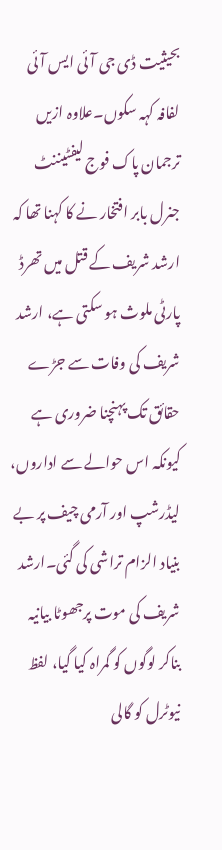بحیثیت ڈی جی آئی ایس آئی لفافہ کہہ سکوں۔علاوہ ازیں ترجمان پاک فوج لیفٹیننٹ جنرل بابر افتخار نے کا کہنا تھا کہ ارشد شریف کے قتل میں تھرڈ پارٹی ملوث ہو سکتی ہے، ارشد شریف کی وفات سے جڑے حقائق تک پہنچنا ضروری ہے کیونکہ اس حوالے سے اداروں، لیڈرشپ اور آرمی چیف پر بے بنیاد الزام تراشی کی گئی۔ارشد شریف کی موت پرجھوٹا بیانیہ بناکر لوگوں کو گمراہ کیا گیا، لفظ نیوٹرل کو گالی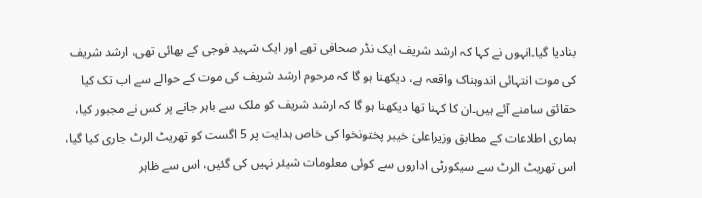بنادیا گیا۔انہوں نے کہا کہ ارشد شریف ایک نڈر صحافی تھے اور ایک شہید فوجی کے بھائی تھی، ارشد شریف کی موت انتہائی اندوہناک واقعہ ہے، دیکھنا ہو گا کہ مرحوم ارشد شریف کی موت کے حوالے سے اب تک کیا حقائق سامنے آئے ہیں۔ان کا کہنا تھا دیکھنا ہو گا کہ ارشد شریف کو ملک سے باہر جانے پر کس نے مجبور کیا، ہماری اطلاعات کے مطابق وزیراعلیٰ خیبر پختونخوا کی خاص ہدایت پر 5 اگست کو تھریٹ الرٹ جاری کیا گیا، اس تھریٹ الرٹ سے سیکورٹی اداروں سے کوئی معلومات شیئر نہیں کی گئیں، اس سے ظاہر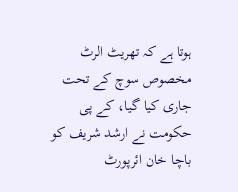ہوتا ہے کہ تھریٹ الرٹ مخصوص سوچ کے تحت جاری کیا گیا، کے پی حکومت نے ارشد شریف کو باچا خان ائرپورٹ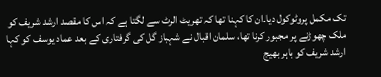تک مکمل پروٹوکول دیا۔ان کا کہنا تھا کہ تھریٹ الرٹ سے لگتا ہے کہ اس کا مقصد ارشد شریف کو ملک چھوڑنے پر مجبور کرنا تھا، سلمان اقبال نے شہباز گل کی گرفتاری کے بعد عماد یوسف کو کہا ارشد شریف کو باہر بھیج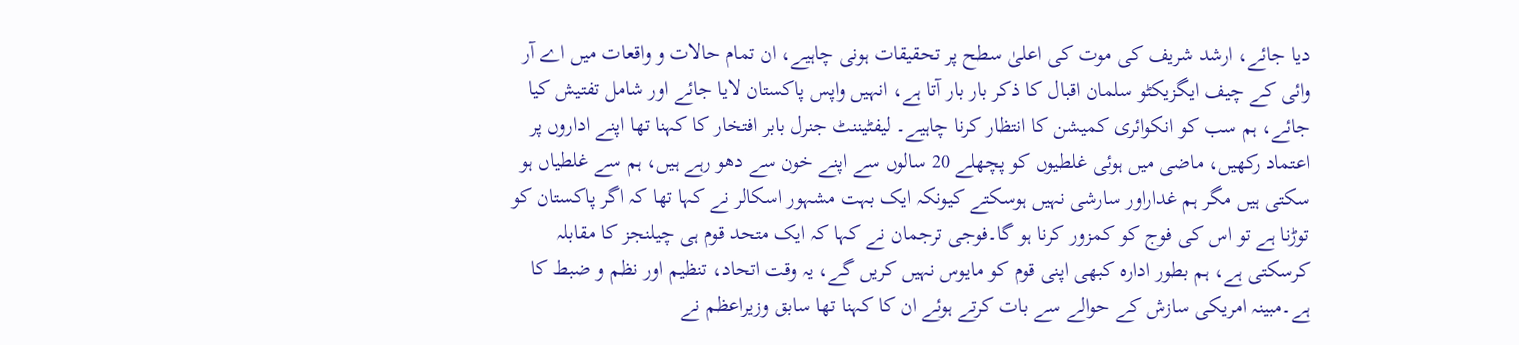دیا جائے، ارشد شریف کی موت کی اعلیٰ سطح پر تحقیقات ہونی چاہیے، ان تمام حالات و واقعات میں اے آر وائی کے چیف ایگزیکٹو سلمان اقبال کا ذکر بار بار آتا ہے، انہیں واپس پاکستان لایا جائے اور شامل تفتیش کیا جائے، ہم سب کو انکوائری کمیشن کا انتظار کرنا چاہیے۔ لیفٹیننٹ جنرل بابر افتخار کا کہنا تھا اپنے اداروں پر اعتماد رکھیں، ماضی میں ہوئی غلطیوں کو پچھلے 20 سالوں سے اپنے خون سے دھو رہے ہیں، ہم سے غلطیاں ہو سکتی ہیں مگر ہم غداراور سارشی نہیں ہوسکتے کیونکہ ایک بہت مشہور اسکالر نے کہا تھا کہ اگر پاکستان کو توڑنا ہے تو اس کی فوج کو کمزور کرنا ہو گا۔فوجی ترجمان نے کہا کہ ایک متحد قوم ہی چیلنجز کا مقابلہ کرسکتی ہے، ہم بطور ادارہ کبھی اپنی قوم کو مایوس نہیں کریں گے، یہ وقت اتحاد، تنظیم اور نظم و ضبط کا ہے۔مبینہ امریکی سازش کے حوالے سے بات کرتے ہوئے ان کا کہنا تھا سابق وزیراعظم نے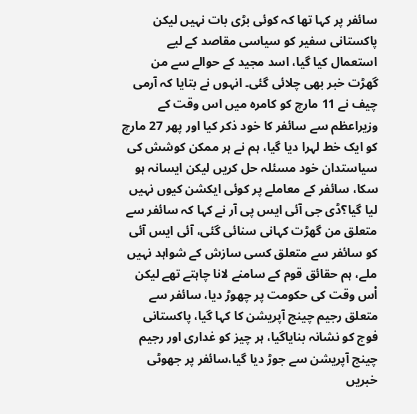سائفر پر کہا تھا کہ کوئی بڑی بات نہیں لیکن پاکستانی سفیر کو سیاسی مقاصد کے لیے استعمال کیا گیا، اسد مجید کے حوالے سے من گھڑت خبر بھی چلائی گئی۔ انہوں نے بتایا کہ آرمی چیف نے 11 مارچ کو کامرہ میں اس وقت کے وزیراعظم سے سائفر کا خود ذکر کیا اور پھر 27 مارچ کو ایک خط لہرا دیا گیا، ہم نے ہر ممکن کوشش کی سیاستدان خود مسئلہ حل کریں لیکن ایسانہ ہو سکا، سائفر کے معاملے پر کوئی ایکشن کیوں نہیں لیا گیا؟ڈی جی آئی ایس پی آر نے کہا کہ سائفر سے متعلق من گھڑت کہانی سنائی گئی، آئی ایس آئی کو سائفر سے متعلق کسی سازش کے شواہد نہیں ملے، ہم حقائق قوم کے سامنے لانا چاہتے تھے لیکن اْس وقت کی حکومت پر چھوڑ دیا، سائفر سے متعلق رجیم چینج آپریشن کا کہا گیا، پاکستانی فوج کو نشانہ بنایاگیا، ہر چیز کو غداری اور رجیم چینج آپریشن سے جوڑ دیا گیا،سائفر پر جھوٹی خبریں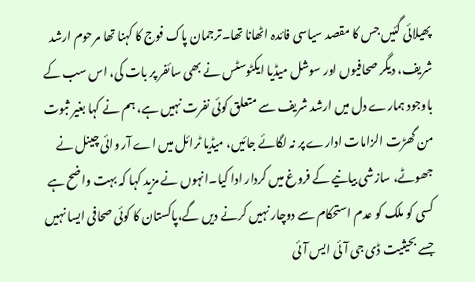پھیلائی گئیں جس کا مقصد سیاسی فائدہ اٹھانا تھا۔ترجمان پاک فوج کا کہنا تھا مرحوم ارشد شریف، دیگر صحافیوں اور سوشل میڈیا ایکٹوسٹس نے بھی سائفر پر بات کی، اس سب کے باوجود ہمارے دل میں ارشد شریف سے متعلق کوئی نفرت نہیں ہے، ہم نے کہا بغیر ثبوت من گھڑت الزامات ادارے پر نہ لگائے جائیں، میڈیا ٹرائل میں اے آر وائی چینل نے جھوٹے، سازشی بیانیے کے فروغ میں کردار ادا کیا۔انہوں نے مزید کہا کہ بہت واضح ہے کسی کو ملک کو عدم استحکام سے دوچار نہیں کرنے دیں گے،پاکستان کا کوئی صحافی ایسا نہیں جسے بحیثیت ڈی جی آئی ایس آئی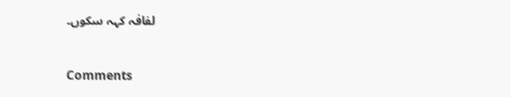لفافہ کہہ سکوں۔

Comments